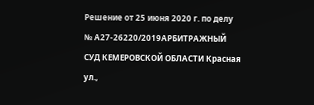Решение от 25 июня 2020 г. по делу № А27-26220/2019АРБИТРАЖНЫЙ СУД КЕМЕРОВСКОЙ ОБЛАСТИ Красная ул.,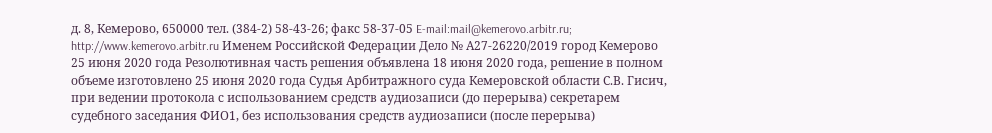д. 8, Кемерово, 650000 тел. (384-2) 58-43-26; факс 58-37-05 E-mail:mail@kemerovo.arbitr.ru; http://www.kemerovo.arbitr.ru Именем Российской Федерации Дело № А27-26220/2019 город Кемерово 25 июня 2020 года Резолютивная часть решения объявлена 18 июня 2020 года, решение в полном объеме изготовлено 25 июня 2020 года Судья Арбитражного суда Кемеровской области С.В. Гисич, при ведении протокола с использованием средств аудиозаписи (до перерыва) секретарем судебного заседания ФИО1, без использования средств аудиозаписи (после перерыва)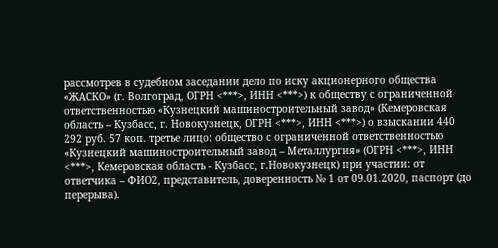рассмотрев в судебном заседании дело по иску акционерного общества «ЖАСКО» (г. Волгоград, ОГРН <***>, ИНН <***>) к обществу с ограниченной ответственностью «Кузнецкий машиностроительный завод» (Кемеровская область – Кузбасс, г. Новокузнецк, ОГРН <***>, ИНН <***>) о взыскании 440 292 руб. 57 коп. третье лицо: общество с ограниченной ответственностью «Кузнецкий машиностроительный завод – Металлургия» (ОГРН <***>, ИНН <***>, Кемеровская область - Кузбасс, г.Новокузнецк) при участии: от ответчика – ФИО2, представитель, доверенность № 1 от 09.01.2020, паспорт (до перерыва).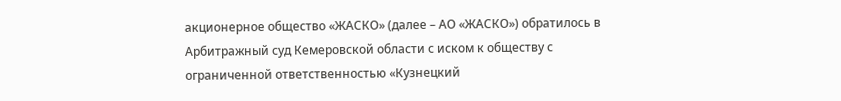акционерное общество «ЖАСКО» (далее – АО «ЖАСКО») обратилось в Арбитражный суд Кемеровской области с иском к обществу с ограниченной ответственностью «Кузнецкий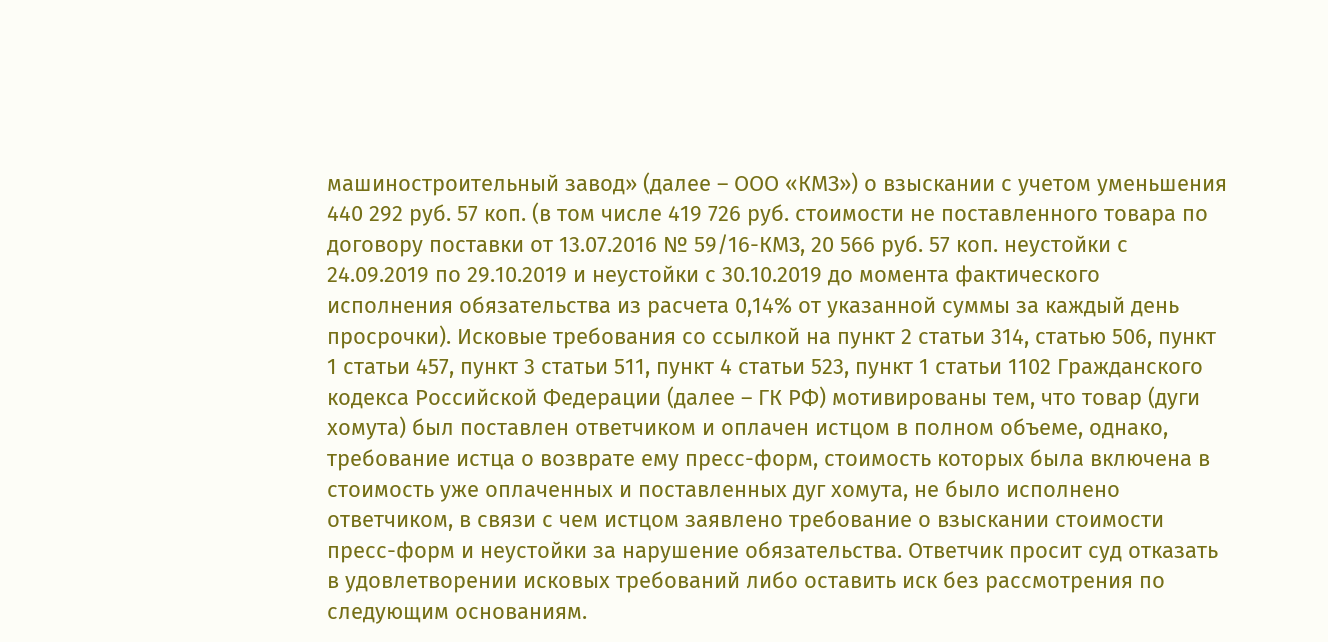машиностроительный завод» (далее – ООО «КМЗ») о взыскании с учетом уменьшения 440 292 руб. 57 коп. (в том числе 419 726 руб. стоимости не поставленного товара по договору поставки от 13.07.2016 № 59/16-КМЗ, 20 566 руб. 57 коп. неустойки с 24.09.2019 по 29.10.2019 и неустойки с 30.10.2019 до момента фактического исполнения обязательства из расчета 0,14% от указанной суммы за каждый день просрочки). Исковые требования со ссылкой на пункт 2 статьи 314, статью 506, пункт 1 статьи 457, пункт 3 статьи 511, пункт 4 статьи 523, пункт 1 статьи 1102 Гражданского кодекса Российской Федерации (далее – ГК РФ) мотивированы тем, что товар (дуги хомута) был поставлен ответчиком и оплачен истцом в полном объеме, однако, требование истца о возврате ему пресс-форм, стоимость которых была включена в стоимость уже оплаченных и поставленных дуг хомута, не было исполнено ответчиком, в связи с чем истцом заявлено требование о взыскании стоимости пресс-форм и неустойки за нарушение обязательства. Ответчик просит суд отказать в удовлетворении исковых требований либо оставить иск без рассмотрения по следующим основаниям.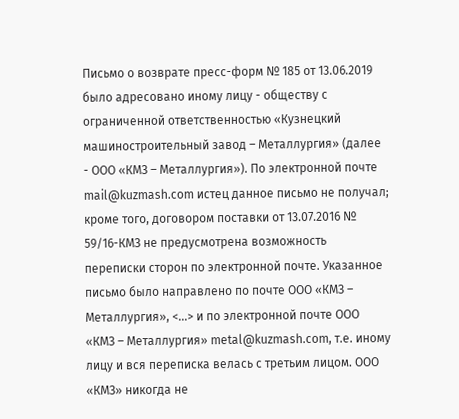Письмо о возврате пресс-форм № 185 от 13.06.2019 было адресовано иному лицу - обществу с ограниченной ответственностью «Кузнецкий машиностроительный завод – Металлургия» (далее - ООО «КМЗ – Металлургия»). По электронной почте mail@kuzmash.com истец данное письмо не получал; кроме того, договором поставки от 13.07.2016 № 59/16-КМЗ не предусмотрена возможность переписки сторон по электронной почте. Указанное письмо было направлено по почте ООО «КМЗ – Металлургия», <...> и по электронной почте ООО «КМЗ – Металлургия» metal@kuzmash.com, т.е. иному лицу и вся переписка велась с третьим лицом. ООО «КМЗ» никогда не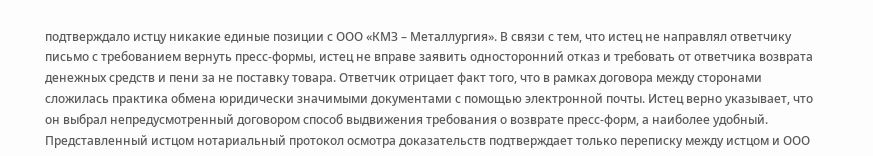подтверждало истцу никакие единые позиции с ООО «КМЗ – Металлургия». В связи с тем, что истец не направлял ответчику письмо с требованием вернуть пресс-формы, истец не вправе заявить односторонний отказ и требовать от ответчика возврата денежных средств и пени за не поставку товара. Ответчик отрицает факт того, что в рамках договора между сторонами сложилась практика обмена юридически значимыми документами с помощью электронной почты. Истец верно указывает, что он выбрал непредусмотренный договором способ выдвижения требования о возврате пресс-форм, а наиболее удобный. Представленный истцом нотариальный протокол осмотра доказательств подтверждает только переписку между истцом и ООО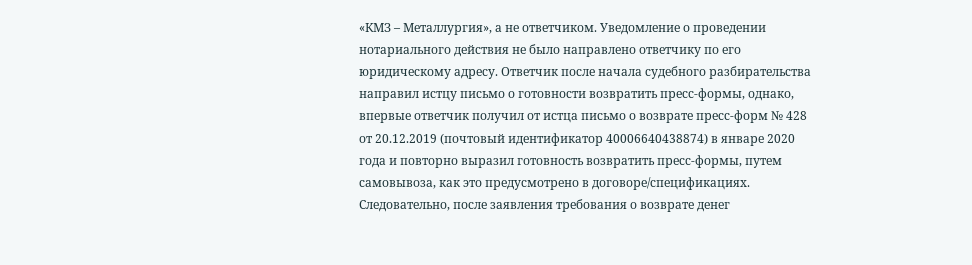«КМЗ – Металлургия», а не ответчиком. Уведомление о проведении нотариального действия не было направлено ответчику по его юридическому адресу. Ответчик после начала судебного разбирательства направил истцу письмо о готовности возвратить пресс-формы, однако, впервые ответчик получил от истца письмо о возврате пресс-форм № 428 от 20.12.2019 (почтовый идентификатор 40006640438874) в январе 2020 года и повторно выразил готовность возвратить пресс-формы, путем самовывоза, как это предусмотрено в договоре/спецификациях. Следовательно, после заявления требования о возврате денег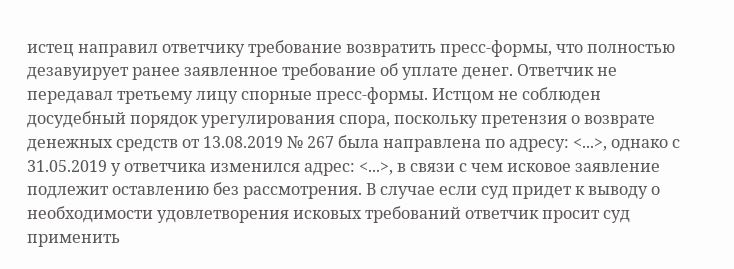истец направил ответчику требование возвратить пресс-формы, что полностью дезавуирует ранее заявленное требование об уплате денег. Ответчик не передавал третьему лицу спорные пресс-формы. Истцом не соблюден досудебный порядок урегулирования спора, поскольку претензия о возврате денежных средств от 13.08.2019 № 267 была направлена по адресу: <...>, однако с 31.05.2019 у ответчика изменился адрес: <...>, в связи с чем исковое заявление подлежит оставлению без рассмотрения. В случае если суд придет к выводу о необходимости удовлетворения исковых требований ответчик просит суд применить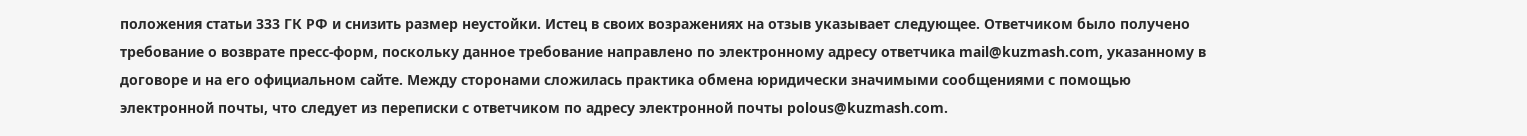положения статьи 333 ГК РФ и снизить размер неустойки. Истец в своих возражениях на отзыв указывает следующее. Ответчиком было получено требование о возврате пресс-форм, поскольку данное требование направлено по электронному адресу ответчика mail@kuzmash.com, указанному в договоре и на его официальном сайте. Между сторонами сложилась практика обмена юридически значимыми сообщениями с помощью электронной почты, что следует из переписки с ответчиком по адресу электронной почты polous@kuzmash.com.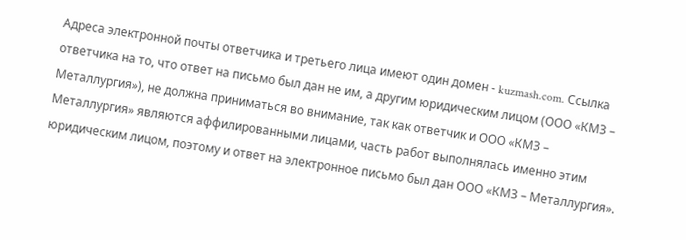Адреса электронной почты ответчика и третьего лица имеют один домен - kuzmash.com. Ссылка ответчика на то, что ответ на письмо был дан не им, а другим юридическим лицом (ООО «КМЗ – Металлургия»), не должна приниматься во внимание, так как ответчик и ООО «КМЗ – Металлургия» являются аффилированными лицами, часть работ выполнялась именно этим юридическим лицом, поэтому и ответ на электронное письмо был дан ООО «КМЗ – Металлургия».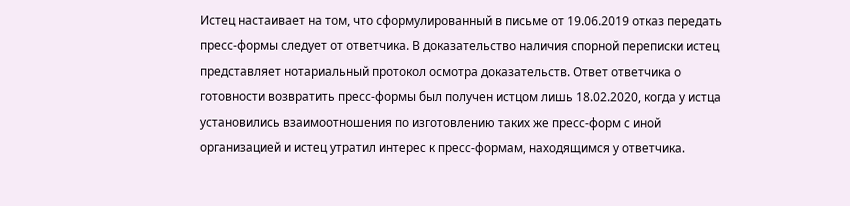Истец настаивает на том, что сформулированный в письме от 19.06.2019 отказ передать пресс-формы следует от ответчика. В доказательство наличия спорной переписки истец представляет нотариальный протокол осмотра доказательств. Ответ ответчика о готовности возвратить пресс-формы был получен истцом лишь 18.02.2020, когда у истца установились взаимоотношения по изготовлению таких же пресс-форм с иной организацией и истец утратил интерес к пресс-формам, находящимся у ответчика.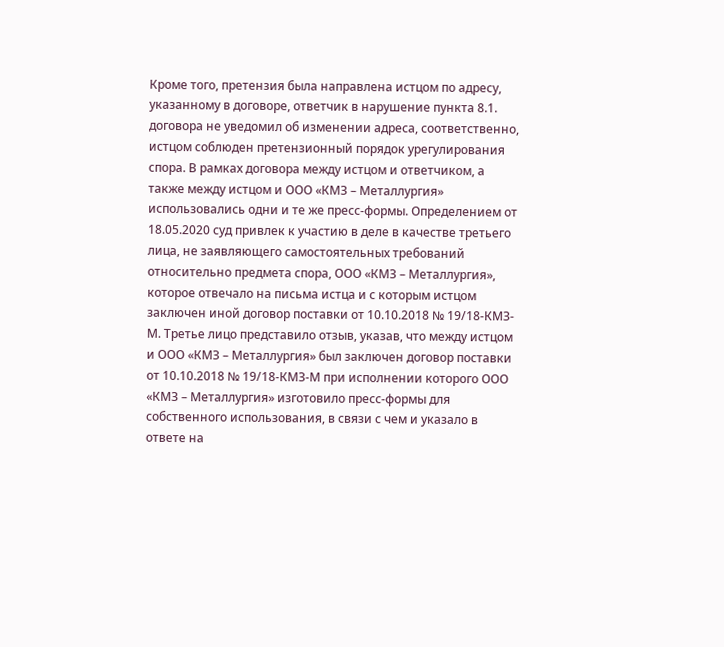Кроме того, претензия была направлена истцом по адресу, указанному в договоре, ответчик в нарушение пункта 8.1. договора не уведомил об изменении адреса, соответственно, истцом соблюден претензионный порядок урегулирования спора. В рамках договора между истцом и ответчиком, а также между истцом и ООО «КМЗ – Металлургия» использовались одни и те же пресс-формы. Определением от 18.05.2020 суд привлек к участию в деле в качестве третьего лица, не заявляющего самостоятельных требований относительно предмета спора, ООО «КМЗ – Металлургия», которое отвечало на письма истца и с которым истцом заключен иной договор поставки от 10.10.2018 № 19/18-КМЗ-М. Третье лицо представило отзыв, указав, что между истцом и ООО «КМЗ – Металлургия» был заключен договор поставки от 10.10.2018 № 19/18-КМЗ-М при исполнении которого ООО «КМЗ – Металлургия» изготовило пресс-формы для собственного использования, в связи с чем и указало в ответе на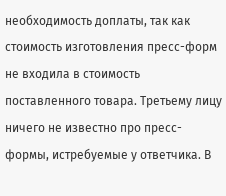необходимость доплаты, так как стоимость изготовления пресс-форм не входила в стоимость поставленного товара. Третьему лицу ничего не известно про пресс-формы, истребуемые у ответчика. В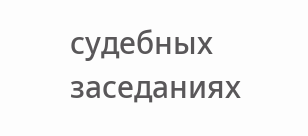судебных заседаниях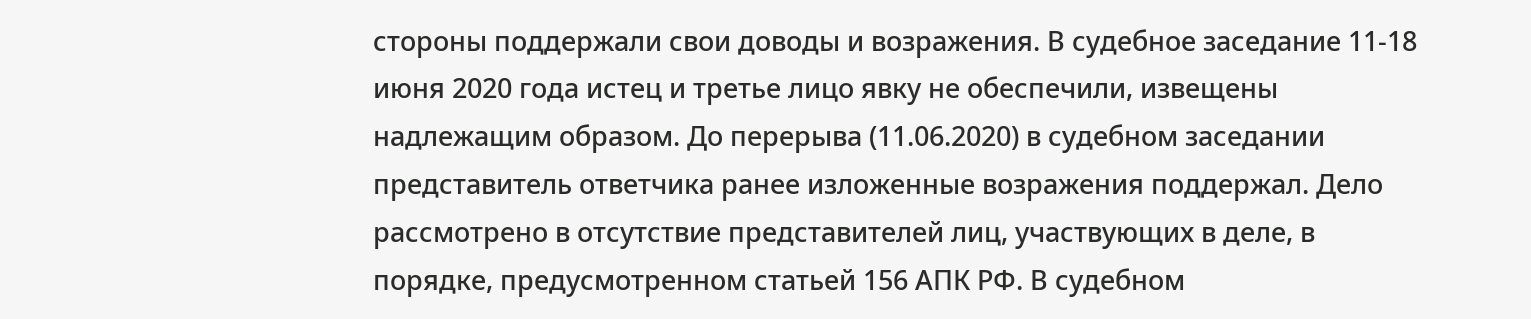стороны поддержали свои доводы и возражения. В судебное заседание 11-18 июня 2020 года истец и третье лицо явку не обеспечили, извещены надлежащим образом. До перерыва (11.06.2020) в судебном заседании представитель ответчика ранее изложенные возражения поддержал. Дело рассмотрено в отсутствие представителей лиц, участвующих в деле, в порядке, предусмотренном статьей 156 АПК РФ. В судебном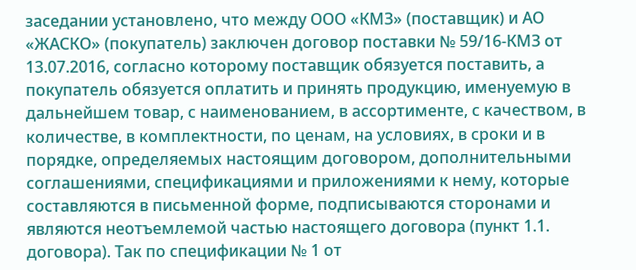заседании установлено, что между ООО «КМЗ» (поставщик) и АО «ЖАСКО» (покупатель) заключен договор поставки № 59/16-КМЗ от 13.07.2016, согласно которому поставщик обязуется поставить, а покупатель обязуется оплатить и принять продукцию, именуемую в дальнейшем товар, с наименованием, в ассортименте, с качеством, в количестве, в комплектности, по ценам, на условиях, в сроки и в порядке, определяемых настоящим договором, дополнительными соглашениями, спецификациями и приложениями к нему, которые составляются в письменной форме, подписываются сторонами и являются неотъемлемой частью настоящего договора (пункт 1.1. договора). Так по спецификации № 1 от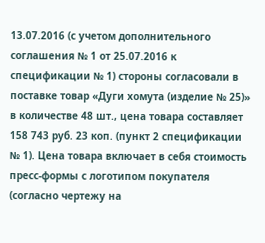13.07.2016 (с учетом дополнительного соглашения № 1 от 25.07.2016 к спецификации № 1) стороны согласовали в поставке товар «Дуги хомута (изделие № 25)» в количестве 48 шт., цена товара составляет 158 743 руб. 23 коп. (пункт 2 спецификации № 1). Цена товара включает в себя стоимость пресс-формы с логотипом покупателя (согласно чертежу на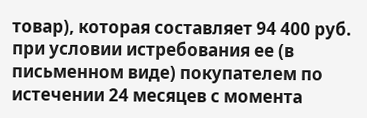товар), которая составляет 94 400 руб. при условии истребования ее (в письменном виде) покупателем по истечении 24 месяцев с момента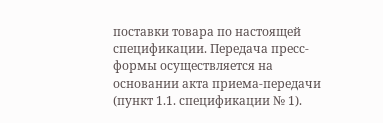поставки товара по настоящей спецификации. Передача пресс-формы осуществляется на основании акта приема-передачи (пункт 1.1. спецификации № 1).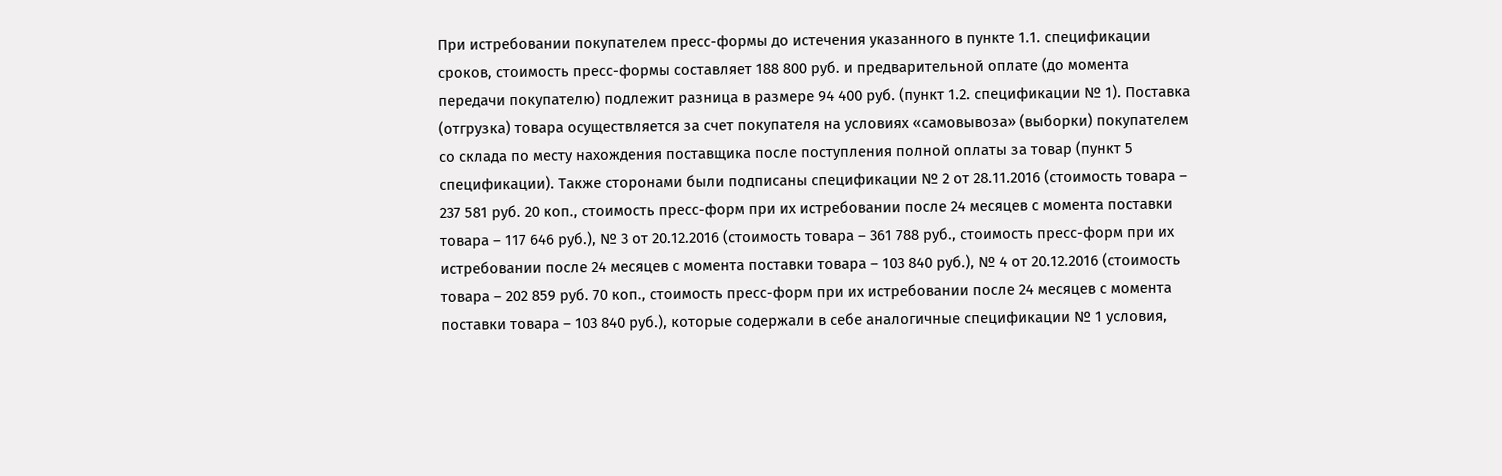При истребовании покупателем пресс-формы до истечения указанного в пункте 1.1. спецификации сроков, стоимость пресс-формы составляет 188 800 руб. и предварительной оплате (до момента передачи покупателю) подлежит разница в размере 94 400 руб. (пункт 1.2. спецификации № 1). Поставка (отгрузка) товара осуществляется за счет покупателя на условиях «самовывоза» (выборки) покупателем со склада по месту нахождения поставщика после поступления полной оплаты за товар (пункт 5 спецификации). Также сторонами были подписаны спецификации № 2 от 28.11.2016 (стоимость товара – 237 581 руб. 20 коп., стоимость пресс-форм при их истребовании после 24 месяцев с момента поставки товара – 117 646 руб.), № 3 от 20.12.2016 (стоимость товара – 361 788 руб., стоимость пресс-форм при их истребовании после 24 месяцев с момента поставки товара – 103 840 руб.), № 4 от 20.12.2016 (стоимость товара – 202 859 руб. 70 коп., стоимость пресс-форм при их истребовании после 24 месяцев с момента поставки товара – 103 840 руб.), которые содержали в себе аналогичные спецификации № 1 условия,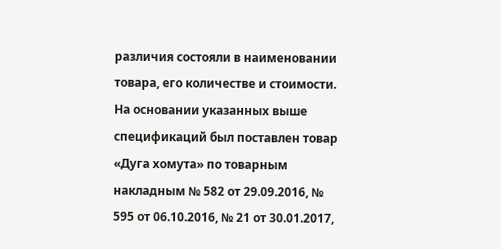различия состояли в наименовании товара, его количестве и стоимости. На основании указанных выше спецификаций был поставлен товар «Дуга хомута» по товарным накладным № 582 от 29.09.2016, № 595 от 06.10.2016, № 21 от 30.01.2017,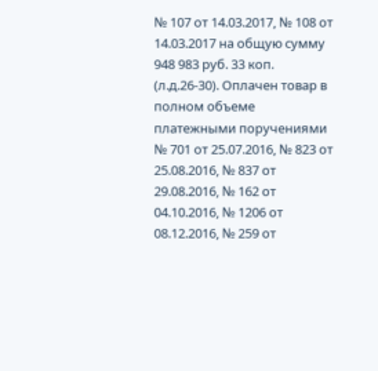№ 107 от 14.03.2017, № 108 от 14.03.2017 на общую сумму 948 983 руб. 33 коп. (л.д.26-30). Оплачен товар в полном объеме платежными поручениями № 701 от 25.07.2016, № 823 от 25.08.2016, № 837 от 29.08.2016, № 162 от 04.10.2016, № 1206 от 08.12.2016, № 259 от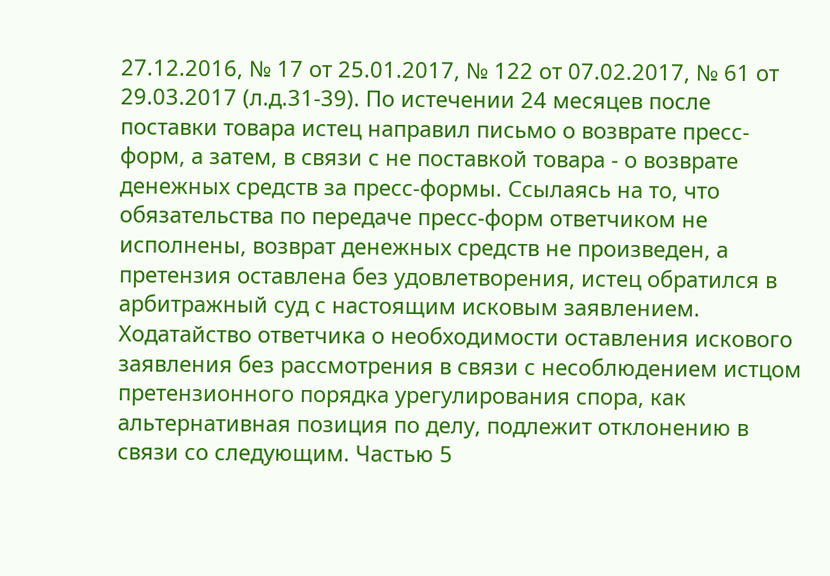27.12.2016, № 17 от 25.01.2017, № 122 от 07.02.2017, № 61 от 29.03.2017 (л.д.31-39). По истечении 24 месяцев после поставки товара истец направил письмо о возврате пресс-форм, а затем, в связи с не поставкой товара - о возврате денежных средств за пресс-формы. Ссылаясь на то, что обязательства по передаче пресс-форм ответчиком не исполнены, возврат денежных средств не произведен, а претензия оставлена без удовлетворения, истец обратился в арбитражный суд с настоящим исковым заявлением. Ходатайство ответчика о необходимости оставления искового заявления без рассмотрения в связи с несоблюдением истцом претензионного порядка урегулирования спора, как альтернативная позиция по делу, подлежит отклонению в связи со следующим. Частью 5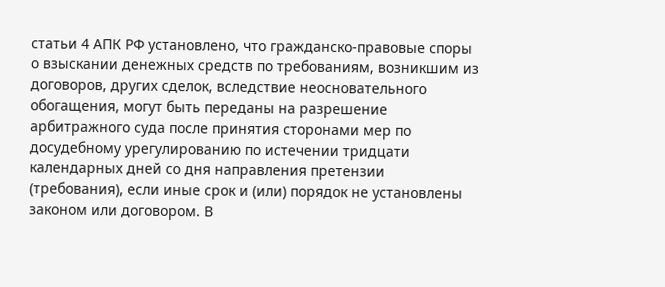статьи 4 АПК РФ установлено, что гражданско-правовые споры о взыскании денежных средств по требованиям, возникшим из договоров, других сделок, вследствие неосновательного обогащения, могут быть переданы на разрешение арбитражного суда после принятия сторонами мер по досудебному урегулированию по истечении тридцати календарных дней со дня направления претензии (требования), если иные срок и (или) порядок не установлены законом или договором. В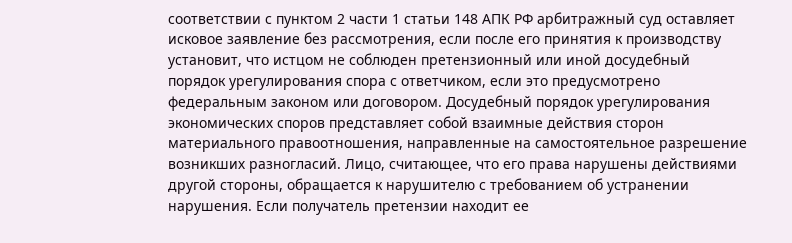соответствии с пунктом 2 части 1 статьи 148 АПК РФ арбитражный суд оставляет исковое заявление без рассмотрения, если после его принятия к производству установит, что истцом не соблюден претензионный или иной досудебный порядок урегулирования спора с ответчиком, если это предусмотрено федеральным законом или договором. Досудебный порядок урегулирования экономических споров представляет собой взаимные действия сторон материального правоотношения, направленные на самостоятельное разрешение возникших разногласий. Лицо, считающее, что его права нарушены действиями другой стороны, обращается к нарушителю с требованием об устранении нарушения. Если получатель претензии находит ее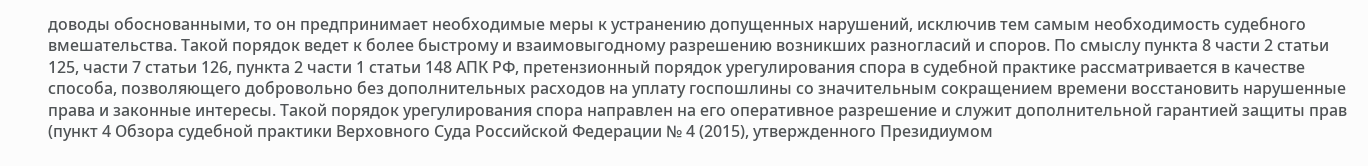доводы обоснованными, то он предпринимает необходимые меры к устранению допущенных нарушений, исключив тем самым необходимость судебного вмешательства. Такой порядок ведет к более быстрому и взаимовыгодному разрешению возникших разногласий и споров. По смыслу пункта 8 части 2 статьи 125, части 7 статьи 126, пункта 2 части 1 статьи 148 АПК РФ, претензионный порядок урегулирования спора в судебной практике рассматривается в качестве способа, позволяющего добровольно без дополнительных расходов на уплату госпошлины со значительным сокращением времени восстановить нарушенные права и законные интересы. Такой порядок урегулирования спора направлен на его оперативное разрешение и служит дополнительной гарантией защиты прав (пункт 4 Обзора судебной практики Верховного Суда Российской Федерации № 4 (2015), утвержденного Президиумом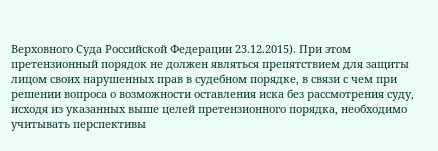Верховного Суда Российской Федерации 23.12.2015). При этом претензионный порядок не должен являться препятствием для защиты лицом своих нарушенных прав в судебном порядке, в связи с чем при решении вопроса о возможности оставления иска без рассмотрения суду, исходя из указанных выше целей претензионного порядка, необходимо учитывать перспективы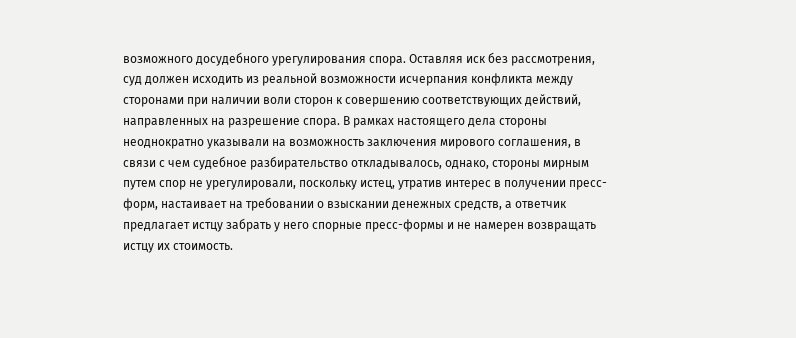возможного досудебного урегулирования спора. Оставляя иск без рассмотрения, суд должен исходить из реальной возможности исчерпания конфликта между сторонами при наличии воли сторон к совершению соответствующих действий, направленных на разрешение спора. В рамках настоящего дела стороны неоднократно указывали на возможность заключения мирового соглашения, в связи с чем судебное разбирательство откладывалось, однако, стороны мирным путем спор не урегулировали, поскольку истец, утратив интерес в получении пресс-форм, настаивает на требовании о взыскании денежных средств, а ответчик предлагает истцу забрать у него спорные пресс-формы и не намерен возвращать истцу их стоимость.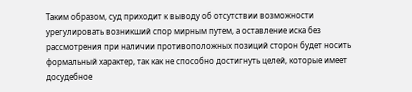Таким образом, суд приходит к выводу об отсутствии возможности урегулировать возникший спор мирным путем, а оставление иска без рассмотрения при наличии противоположных позиций сторон будет носить формальный характер, так как не способно достигнуть целей, которые имеет досудебное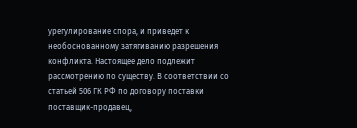урегулирование спора, и приведет к необоснованному затягиванию разрешения конфликта. Настоящее дело подлежит рассмотрению по существу. В соответствии со статьей 506 ГК РФ по договору поставки поставщик-продавец,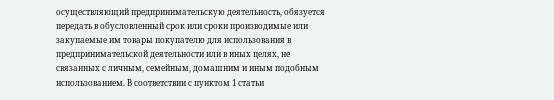осуществляющий предпринимательскую деятельность, обязуется передать в обусловленный срок или сроки производимые или закупаемые им товары покупателю для использования в предпринимательской деятельности или в иных целях, не связанных с личным, семейным, домашним и иным подобным использованием. В соответствии с пунктом 1 статьи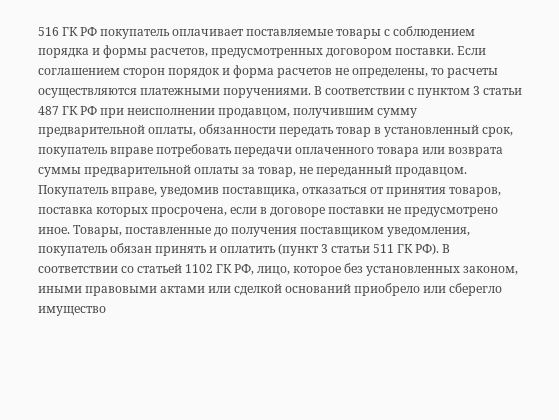516 ГК РФ покупатель оплачивает поставляемые товары с соблюдением порядка и формы расчетов, предусмотренных договором поставки. Если соглашением сторон порядок и форма расчетов не определены, то расчеты осуществляются платежными поручениями. В соответствии с пунктом 3 статьи 487 ГК РФ при неисполнении продавцом, получившим сумму предварительной оплаты, обязанности передать товар в установленный срок, покупатель вправе потребовать передачи оплаченного товара или возврата суммы предварительной оплаты за товар, не переданный продавцом. Покупатель вправе, уведомив поставщика, отказаться от принятия товаров, поставка которых просрочена, если в договоре поставки не предусмотрено иное. Товары, поставленные до получения поставщиком уведомления, покупатель обязан принять и оплатить (пункт 3 статьи 511 ГК РФ). В соответствии со статьей 1102 ГК РФ, лицо, которое без установленных законом, иными правовыми актами или сделкой оснований приобрело или сберегло имущество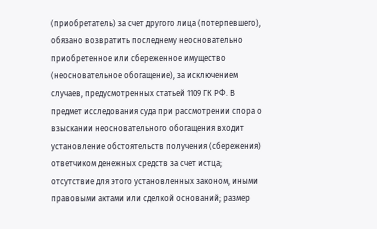(приобретатель) за счет другого лица (потерпевшего), обязано возвратить последнему неосновательно приобретенное или сбереженное имущество (неосновательное обогащение), за исключением случаев, предусмотренных статьей 1109 ГК РФ. В предмет исследования суда при рассмотрении спора о взыскании неосновательного обогащения входит установление обстоятельств получения (сбережения) ответчиком денежных средств за счет истца; отсутствие для этого установленных законом, иными правовыми актами или сделкой оснований; размер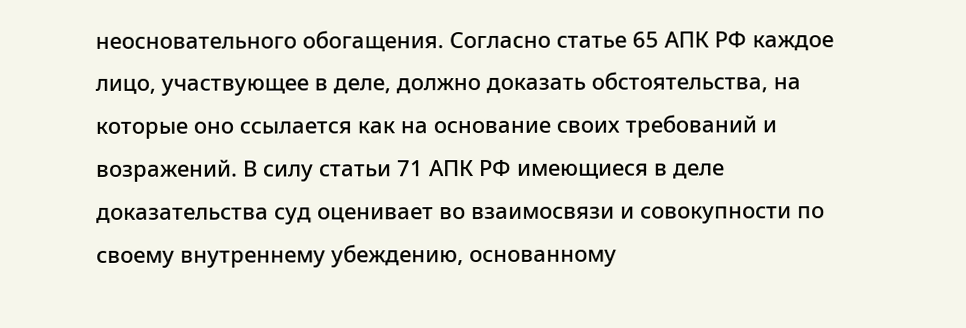неосновательного обогащения. Согласно статье 65 АПК РФ каждое лицо, участвующее в деле, должно доказать обстоятельства, на которые оно ссылается как на основание своих требований и возражений. В силу статьи 71 АПК РФ имеющиеся в деле доказательства суд оценивает во взаимосвязи и совокупности по своему внутреннему убеждению, основанному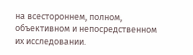на всестороннем, полном, объективном и непосредственном их исследовании.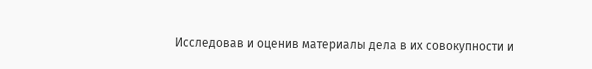Исследовав и оценив материалы дела в их совокупности и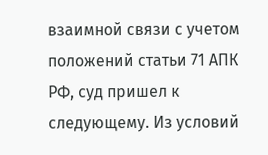взаимной связи с учетом положений статьи 71 АПК РФ, суд пришел к следующему. Из условий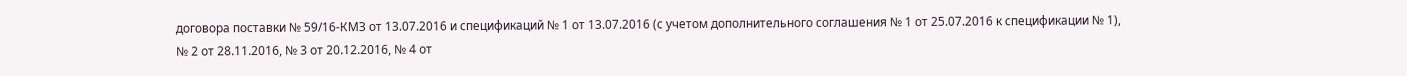договора поставки № 59/16-КМЗ от 13.07.2016 и спецификаций № 1 от 13.07.2016 (с учетом дополнительного соглашения № 1 от 25.07.2016 к спецификации № 1), № 2 от 28.11.2016, № 3 от 20.12.2016, № 4 от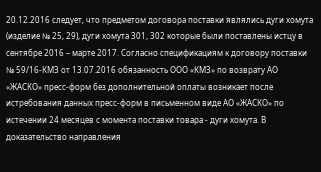20.12.2016 следует, что предметом договора поставки являлись дуги хомута (изделие № 25, 29), дуги хомута 301, 302 которые были поставлены истцу в сентябре 2016 – марте 2017. Согласно спецификациям к договору поставки № 59/16-КМЗ от 13.07.2016 обязанность ООО «КМЗ» по возврату АО «ЖАСКО» пресс-форм без дополнительной оплаты возникает после истребования данных пресс-форм в письменном виде АО «ЖАСКО» по истечении 24 месяцев с момента поставки товара - дуги хомута. В доказательство направления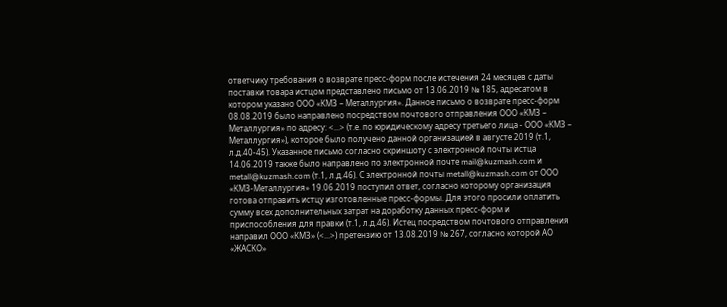ответчику требования о возврате пресс-форм после истечения 24 месяцев с даты поставки товара истцом представлено письмо от 13.06.2019 № 185, адресатом в котором указано ООО «КМЗ – Металлургия». Данное письмо о возврате пресс-форм 08.08.2019 было направлено посредством почтового отправления ООО «КМЗ – Металлургия» по адресу: <...> (т.е. по юридическому адресу третьего лица - ООО «КМЗ – Металлургия»), которое было получено данной организацией в августе 2019 (т.1, л.д.40-45). Указанное письмо согласно скриншоту с электронной почты истца 14.06.2019 также было направлено по электронной почте mail@kuzmash.com и metall@kuzmash.com (т.1, л.д.46). С электронной почты metall@kuzmash.com от ООО «КМЗ-Металлургия» 19.06.2019 поступил ответ, согласно которому организация готова отправить истцу изготовленные пресс-формы. Для этого просили оплатить сумму всех дополнительных затрат на доработку данных пресс-форм и приспособления для правки (т.1, л.д.46). Истец посредством почтового отправления направил ООО «КМЗ» (<...>) претензию от 13.08.2019 № 267, согласно которой АО «ЖАСКО»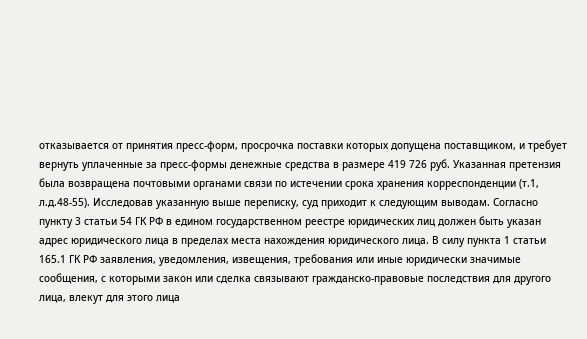отказывается от принятия пресс-форм, просрочка поставки которых допущена поставщиком, и требует вернуть уплаченные за пресс-формы денежные средства в размере 419 726 руб. Указанная претензия была возвращена почтовыми органами связи по истечении срока хранения корреспонденции (т.1, л.д.48-55). Исследовав указанную выше переписку, суд приходит к следующим выводам. Согласно пункту 3 статьи 54 ГК РФ в едином государственном реестре юридических лиц должен быть указан адрес юридического лица в пределах места нахождения юридического лица. В силу пункта 1 статьи 165.1 ГК РФ заявления, уведомления, извещения, требования или иные юридически значимые сообщения, с которыми закон или сделка связывают гражданско-правовые последствия для другого лица, влекут для этого лица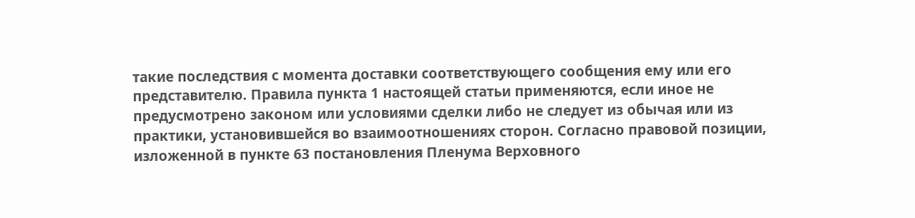такие последствия с момента доставки соответствующего сообщения ему или его представителю. Правила пункта 1 настоящей статьи применяются, если иное не предусмотрено законом или условиями сделки либо не следует из обычая или из практики, установившейся во взаимоотношениях сторон. Согласно правовой позиции, изложенной в пункте 63 постановления Пленума Верховного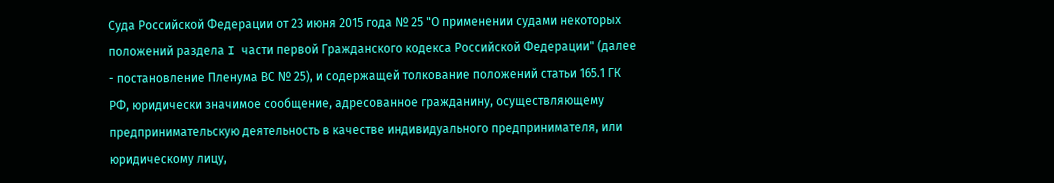Суда Российской Федерации от 23 июня 2015 года № 25 "О применении судами некоторых положений раздела I части первой Гражданского кодекса Российской Федерации" (далее - постановление Пленума ВС № 25), и содержащей толкование положений статьи 165.1 ГК РФ, юридически значимое сообщение, адресованное гражданину, осуществляющему предпринимательскую деятельность в качестве индивидуального предпринимателя, или юридическому лицу,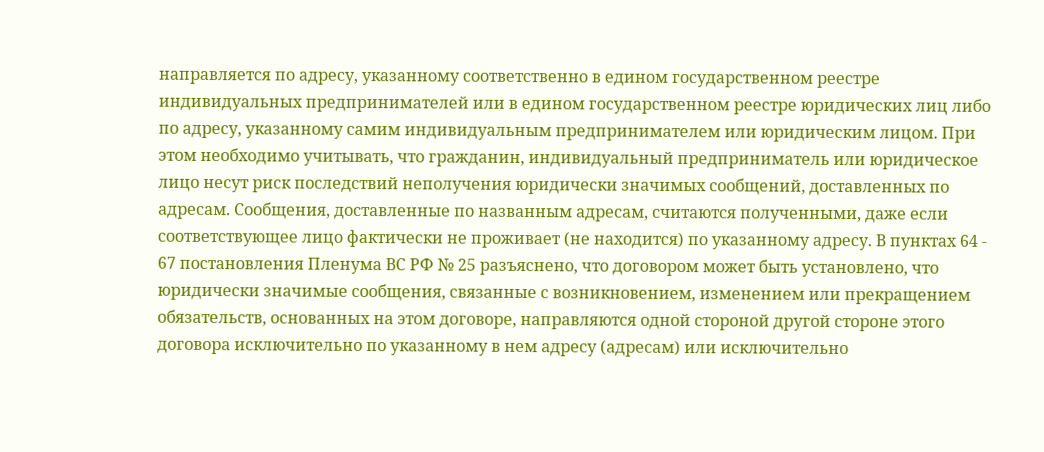направляется по адресу, указанному соответственно в едином государственном реестре индивидуальных предпринимателей или в едином государственном реестре юридических лиц либо по адресу, указанному самим индивидуальным предпринимателем или юридическим лицом. При этом необходимо учитывать, что гражданин, индивидуальный предприниматель или юридическое лицо несут риск последствий неполучения юридически значимых сообщений, доставленных по адресам. Сообщения, доставленные по названным адресам, считаются полученными, даже если соответствующее лицо фактически не проживает (не находится) по указанному адресу. В пунктах 64 - 67 постановления Пленума ВС РФ № 25 разъяснено, что договором может быть установлено, что юридически значимые сообщения, связанные с возникновением, изменением или прекращением обязательств, основанных на этом договоре, направляются одной стороной другой стороне этого договора исключительно по указанному в нем адресу (адресам) или исключительно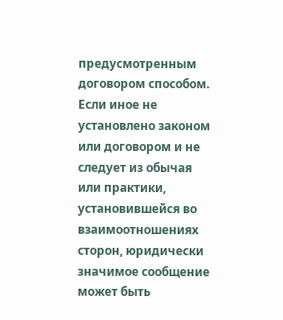предусмотренным договором способом. Если иное не установлено законом или договором и не следует из обычая или практики, установившейся во взаимоотношениях сторон, юридически значимое сообщение может быть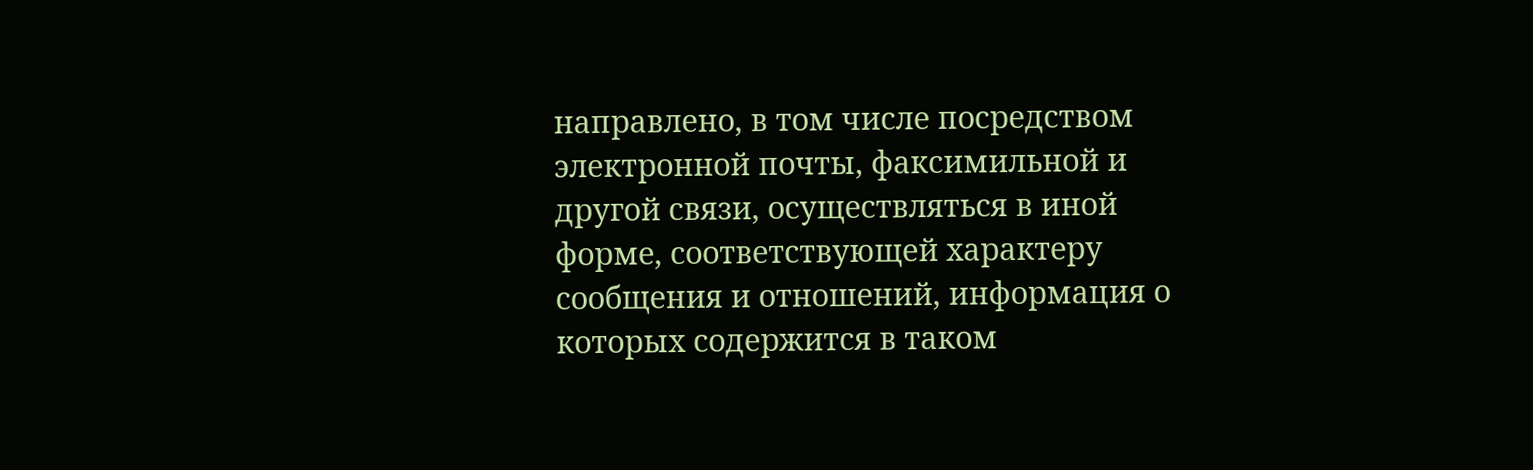направлено, в том числе посредством электронной почты, факсимильной и другой связи, осуществляться в иной форме, соответствующей характеру сообщения и отношений, информация о которых содержится в таком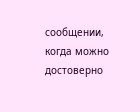сообщении, когда можно достоверно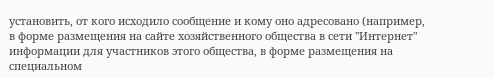установить, от кого исходило сообщение и кому оно адресовано (например, в форме размещения на сайте хозяйственного общества в сети "Интернет" информации для участников этого общества, в форме размещения на специальном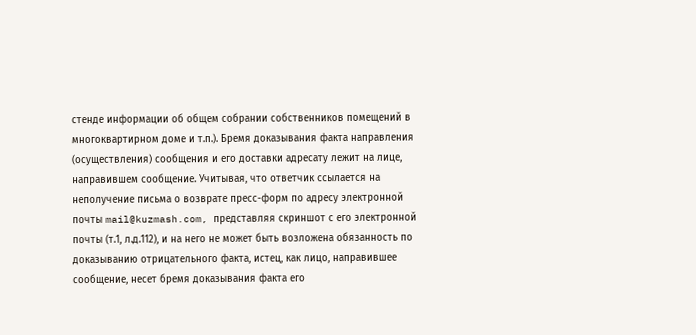стенде информации об общем собрании собственников помещений в многоквартирном доме и т.п.). Бремя доказывания факта направления (осуществления) сообщения и его доставки адресату лежит на лице, направившем сообщение. Учитывая, что ответчик ссылается на неполучение письма о возврате пресс-форм по адресу электронной почты mail@kuzmash.com, представляя скриншот с его электронной почты (т.1, л.д.112), и на него не может быть возложена обязанность по доказыванию отрицательного факта, истец, как лицо, направившее сообщение, несет бремя доказывания факта его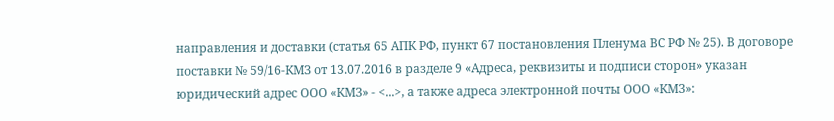направления и доставки (статья 65 АПК РФ, пункт 67 постановления Пленума ВС РФ № 25). В договоре поставки № 59/16-КМЗ от 13.07.2016 в разделе 9 «Адреса, реквизиты и подписи сторон» указан юридический адрес ООО «КМЗ» - <...>, а также адреса электронной почты ООО «КМЗ»: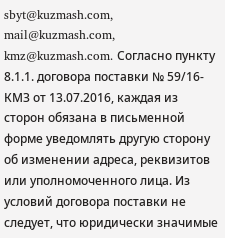sbyt@kuzmash.com, mail@kuzmash.com, kmz@kuzmash.com. Согласно пункту 8.1.1. договора поставки № 59/16-КМЗ от 13.07.2016, каждая из сторон обязана в письменной форме уведомлять другую сторону об изменении адреса, реквизитов или уполномоченного лица. Из условий договора поставки не следует, что юридически значимые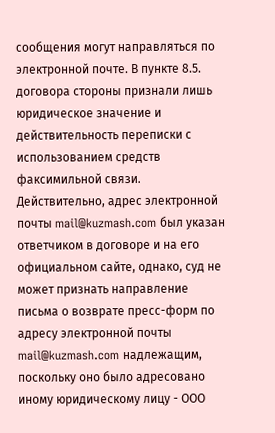сообщения могут направляться по электронной почте. В пункте 8.5. договора стороны признали лишь юридическое значение и действительность переписки с использованием средств факсимильной связи. Действительно, адрес электронной почты mail@kuzmash.com был указан ответчиком в договоре и на его официальном сайте, однако, суд не может признать направление письма о возврате пресс-форм по адресу электронной почты mail@kuzmash.com надлежащим, поскольку оно было адресовано иному юридическому лицу - ООО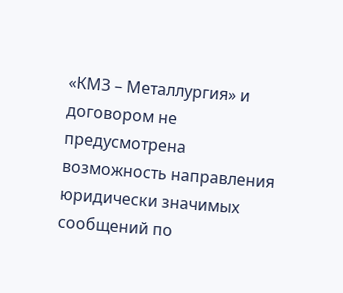«КМЗ – Металлургия» и договором не предусмотрена возможность направления юридически значимых сообщений по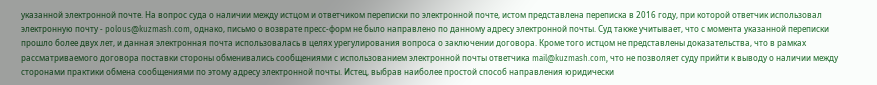указанной электронной почте. На вопрос суда о наличии между истцом и ответчиком переписки по электронной почте, истом представлена переписка в 2016 году, при которой ответчик использовал электронную почту - polous@kuzmash.com, однако, письмо о возврате пресс-форм не было направлено по данному адресу электронной почты. Суд также учитывает, что с момента указанной переписки прошло более двух лет, и данная электронная почта использовалась в целях урегулирования вопроса о заключении договора. Кроме того истцом не представлены доказательства, что в рамках рассматриваемого договора поставки стороны обменивались сообщениями с использованием электронной почты ответчика mail@kuzmash.com, что не позволяет суду прийти к выводу о наличии между сторонами практики обмена сообщениями по этому адресу электронной почты. Истец, выбрав наиболее простой способ направления юридически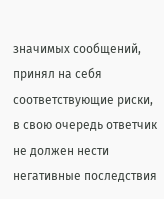значимых сообщений, принял на себя соответствующие риски, в свою очередь ответчик не должен нести негативные последствия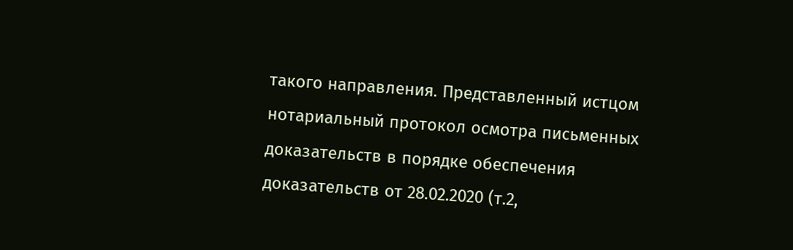такого направления. Представленный истцом нотариальный протокол осмотра письменных доказательств в порядке обеспечения доказательств от 28.02.2020 (т.2,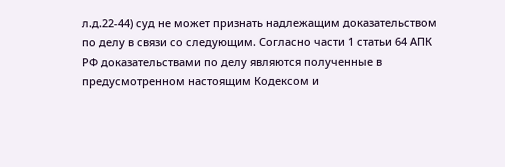л.д.22-44) суд не может признать надлежащим доказательством по делу в связи со следующим. Согласно части 1 статьи 64 АПК РФ доказательствами по делу являются полученные в предусмотренном настоящим Кодексом и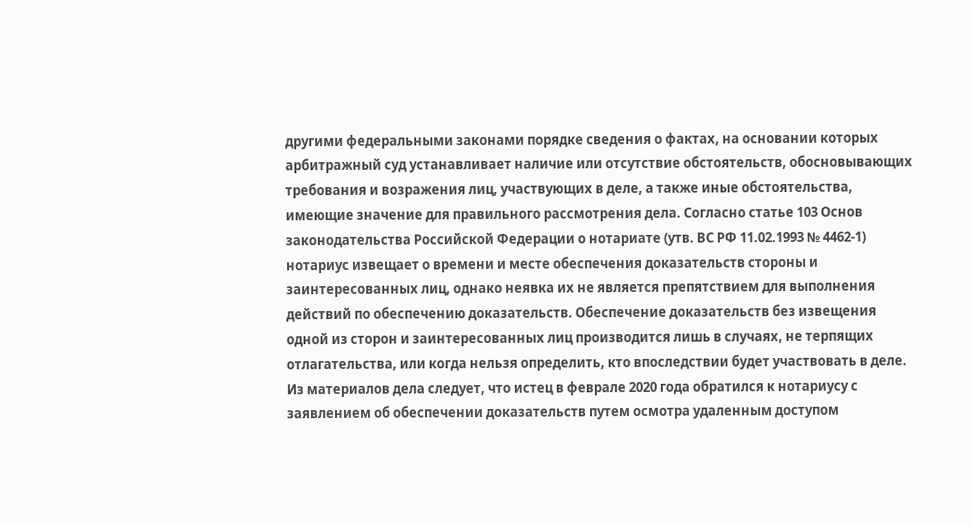другими федеральными законами порядке сведения о фактах, на основании которых арбитражный суд устанавливает наличие или отсутствие обстоятельств, обосновывающих требования и возражения лиц, участвующих в деле, а также иные обстоятельства, имеющие значение для правильного рассмотрения дела. Согласно статье 103 Основ законодательства Российской Федерации о нотариате (утв. ВС РФ 11.02.1993 № 4462-1) нотариус извещает о времени и месте обеспечения доказательств стороны и заинтересованных лиц, однако неявка их не является препятствием для выполнения действий по обеспечению доказательств. Обеспечение доказательств без извещения одной из сторон и заинтересованных лиц производится лишь в случаях, не терпящих отлагательства, или когда нельзя определить, кто впоследствии будет участвовать в деле. Из материалов дела следует, что истец в феврале 2020 года обратился к нотариусу с заявлением об обеспечении доказательств путем осмотра удаленным доступом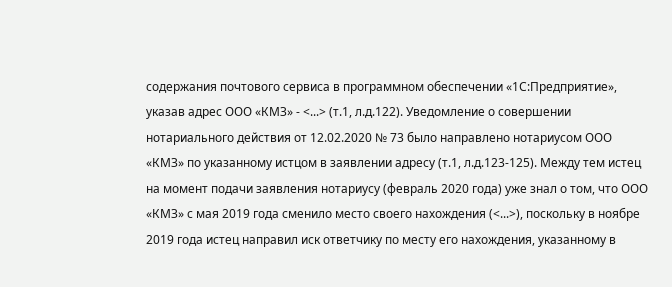содержания почтового сервиса в программном обеспечении «1С:Предприятие», указав адрес ООО «КМЗ» - <...> (т.1, л.д.122). Уведомление о совершении нотариального действия от 12.02.2020 № 73 было направлено нотариусом ООО «КМЗ» по указанному истцом в заявлении адресу (т.1, л.д.123-125). Между тем истец на момент подачи заявления нотариусу (февраль 2020 года) уже знал о том, что ООО «КМЗ» с мая 2019 года сменило место своего нахождения (<...>), поскольку в ноябре 2019 года истец направил иск ответчику по месту его нахождения, указанному в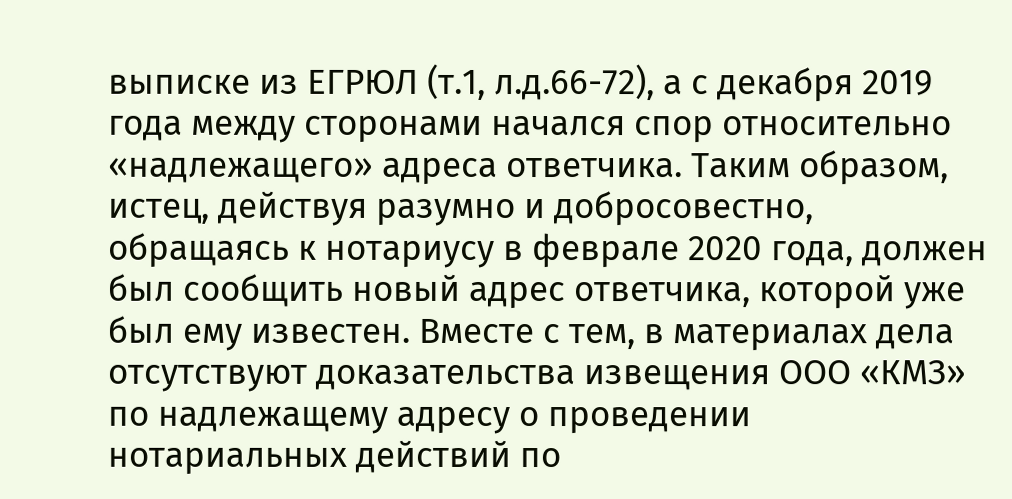выписке из ЕГРЮЛ (т.1, л.д.66-72), а с декабря 2019 года между сторонами начался спор относительно «надлежащего» адреса ответчика. Таким образом, истец, действуя разумно и добросовестно, обращаясь к нотариусу в феврале 2020 года, должен был сообщить новый адрес ответчика, которой уже был ему известен. Вместе с тем, в материалах дела отсутствуют доказательства извещения ООО «КМЗ» по надлежащему адресу о проведении нотариальных действий по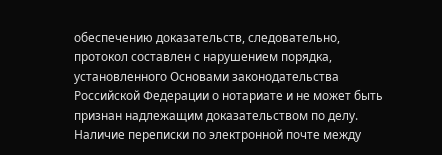обеспечению доказательств, следовательно, протокол составлен с нарушением порядка, установленного Основами законодательства Российской Федерации о нотариате и не может быть признан надлежащим доказательством по делу. Наличие переписки по электронной почте между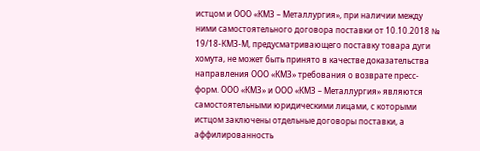истцом и ООО «КМЗ – Металлургия», при наличии между ними самостоятельного договора поставки от 10.10.2018 № 19/18-КМЗ-М, предусматривающего поставку товара дуги хомута, не может быть принято в качестве доказательства направления ООО «КМЗ» требования о возврате пресс-форм. ООО «КМЗ» и ООО «КМЗ – Металлургия» являются самостоятельными юридическими лицами, с которыми истцом заключены отдельные договоры поставки, а аффилированность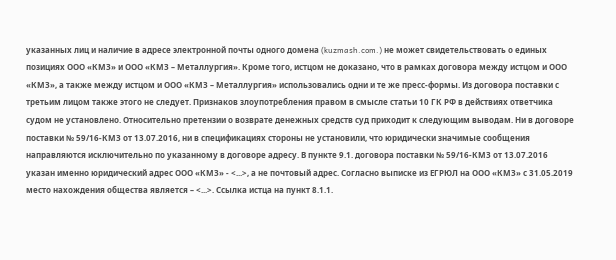указанных лиц и наличие в адресе электронной почты одного домена (kuzmash.com.) не может свидетельствовать о единых позициях ООО «КМЗ» и ООО «КМЗ – Металлургия». Кроме того, истцом не доказано, что в рамках договора между истцом и ООО «КМЗ», а также между истцом и ООО «КМЗ – Металлургия» использовались одни и те же пресс-формы. Из договора поставки с третьим лицом также этого не следует. Признаков злоупотребления правом в смысле статьи 10 ГК РФ в действиях ответчика судом не установлено. Относительно претензии о возврате денежных средств суд приходит к следующим выводам. Ни в договоре поставки № 59/16-КМЗ от 13.07.2016, ни в спецификациях стороны не установили, что юридически значимые сообщения направляются исключительно по указанному в договоре адресу. В пункте 9.1. договора поставки № 59/16-КМЗ от 13.07.2016 указан именно юридический адрес ООО «КМЗ» - <...>, а не почтовый адрес. Согласно выписке из ЕГРЮЛ на ООО «КМЗ» с 31.05.2019 место нахождения общества является – <...>. Ссылка истца на пункт 8.1.1.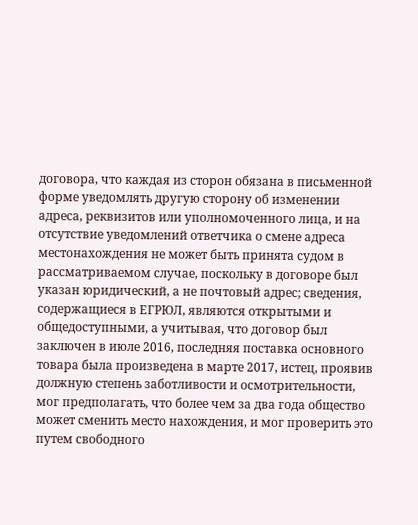договора, что каждая из сторон обязана в письменной форме уведомлять другую сторону об изменении адреса, реквизитов или уполномоченного лица, и на отсутствие уведомлений ответчика о смене адреса местонахождения не может быть принята судом в рассматриваемом случае, поскольку в договоре был указан юридический, а не почтовый адрес; сведения, содержащиеся в ЕГРЮЛ, являются открытыми и общедоступными, а учитывая, что договор был заключен в июле 2016, последняя поставка основного товара была произведена в марте 2017, истец, проявив должную степень заботливости и осмотрительности, мог предполагать, что более чем за два года общество может сменить место нахождения, и мог проверить это путем свободного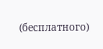(бесплатного)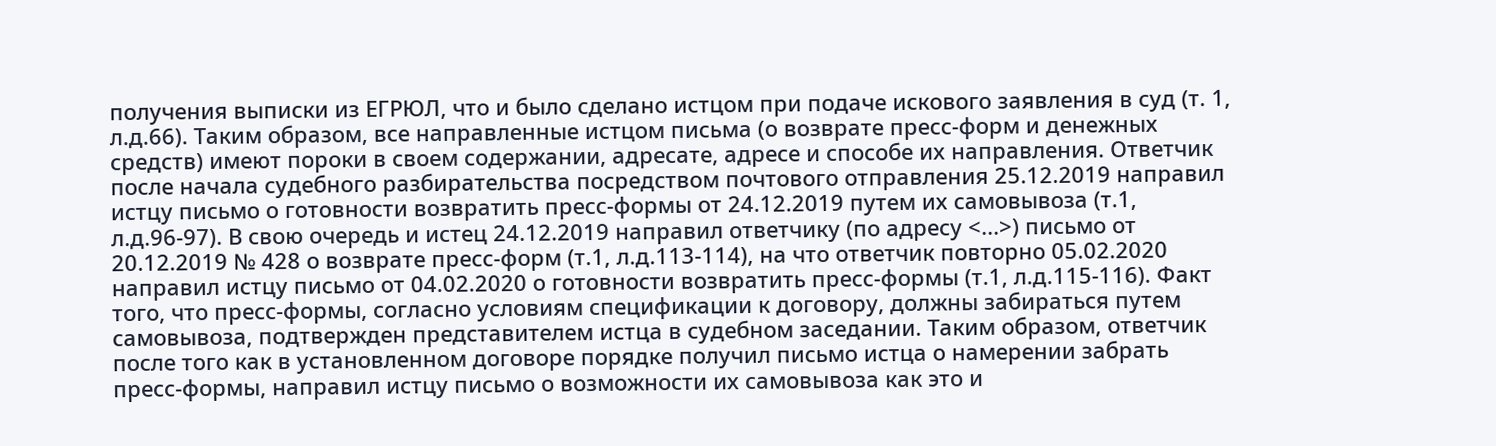получения выписки из ЕГРЮЛ, что и было сделано истцом при подаче искового заявления в суд (т. 1, л.д.66). Таким образом, все направленные истцом письма (о возврате пресс-форм и денежных средств) имеют пороки в своем содержании, адресате, адресе и способе их направления. Ответчик после начала судебного разбирательства посредством почтового отправления 25.12.2019 направил истцу письмо о готовности возвратить пресс-формы от 24.12.2019 путем их самовывоза (т.1, л.д.96-97). В свою очередь и истец 24.12.2019 направил ответчику (по адресу <...>) письмо от 20.12.2019 № 428 о возврате пресс-форм (т.1, л.д.113-114), на что ответчик повторно 05.02.2020 направил истцу письмо от 04.02.2020 о готовности возвратить пресс-формы (т.1, л.д.115-116). Факт того, что пресс-формы, согласно условиям спецификации к договору, должны забираться путем самовывоза, подтвержден представителем истца в судебном заседании. Таким образом, ответчик после того как в установленном договоре порядке получил письмо истца о намерении забрать пресс-формы, направил истцу письмо о возможности их самовывоза как это и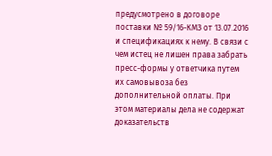предусмотрено в договоре поставки № 59/16-КМЗ от 13.07.2016 и спецификациях к нему. В связи с чем истец не лишен права забрать пресс-формы у ответчика путем их самовывоза без дополнительной оплаты. При этом материалы дела не содержат доказательств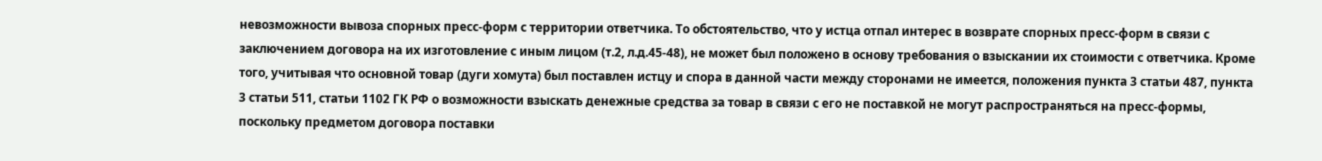невозможности вывоза спорных пресс-форм с территории ответчика. То обстоятельство, что у истца отпал интерес в возврате спорных пресс-форм в связи с заключением договора на их изготовление с иным лицом (т.2, л.д.45-48), не может был положено в основу требования о взыскании их стоимости с ответчика. Кроме того, учитывая что основной товар (дуги хомута) был поставлен истцу и спора в данной части между сторонами не имеется, положения пункта 3 статьи 487, пункта 3 статьи 511, статьи 1102 ГК РФ о возможности взыскать денежные средства за товар в связи с его не поставкой не могут распространяться на пресс-формы, поскольку предметом договора поставки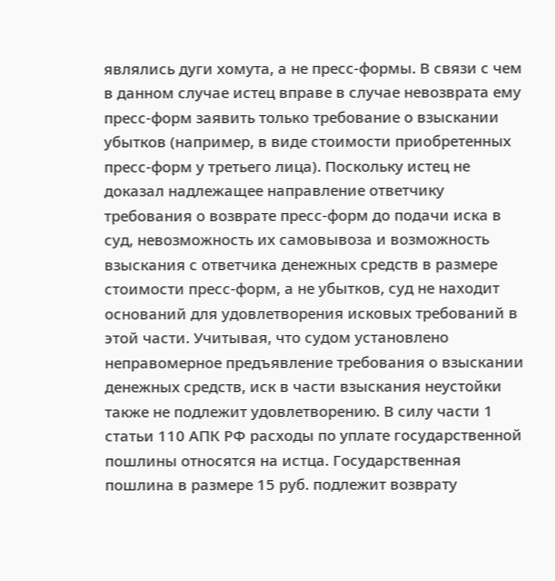являлись дуги хомута, а не пресс-формы. В связи с чем в данном случае истец вправе в случае невозврата ему пресс-форм заявить только требование о взыскании убытков (например, в виде стоимости приобретенных пресс-форм у третьего лица). Поскольку истец не доказал надлежащее направление ответчику требования о возврате пресс-форм до подачи иска в суд, невозможность их самовывоза и возможность взыскания с ответчика денежных средств в размере стоимости пресс-форм, а не убытков, суд не находит оснований для удовлетворения исковых требований в этой части. Учитывая, что судом установлено неправомерное предъявление требования о взыскании денежных средств, иск в части взыскания неустойки также не подлежит удовлетворению. В силу части 1 статьи 110 АПК РФ расходы по уплате государственной пошлины относятся на истца. Государственная пошлина в размере 15 руб. подлежит возврату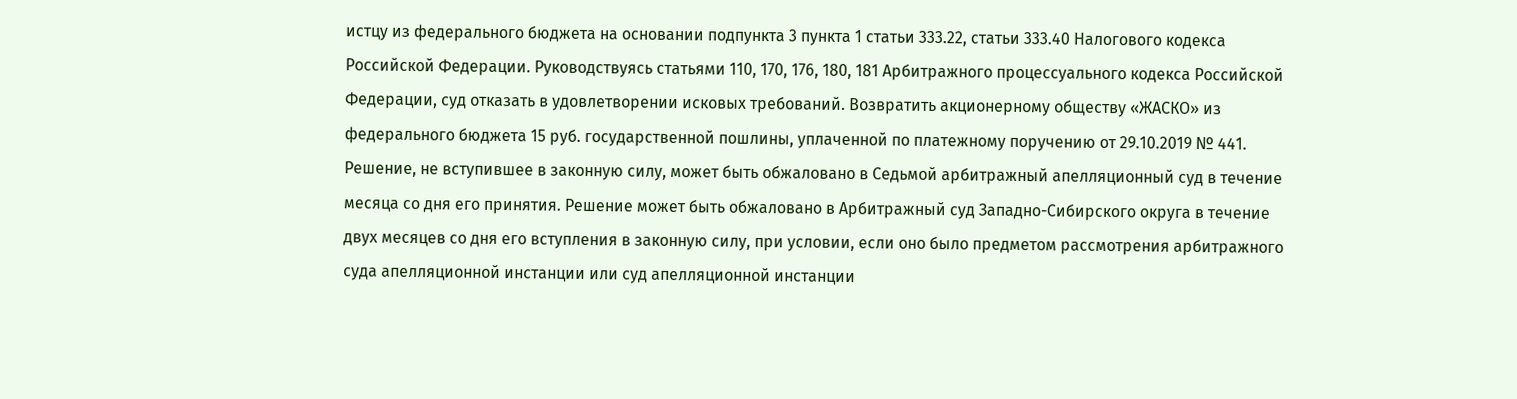истцу из федерального бюджета на основании подпункта 3 пункта 1 статьи 333.22, статьи 333.40 Налогового кодекса Российской Федерации. Руководствуясь статьями 110, 170, 176, 180, 181 Арбитражного процессуального кодекса Российской Федерации, суд отказать в удовлетворении исковых требований. Возвратить акционерному обществу «ЖАСКО» из федерального бюджета 15 руб. государственной пошлины, уплаченной по платежному поручению от 29.10.2019 № 441. Решение, не вступившее в законную силу, может быть обжаловано в Седьмой арбитражный апелляционный суд в течение месяца со дня его принятия. Решение может быть обжаловано в Арбитражный суд Западно-Сибирского округа в течение двух месяцев со дня его вступления в законную силу, при условии, если оно было предметом рассмотрения арбитражного суда апелляционной инстанции или суд апелляционной инстанции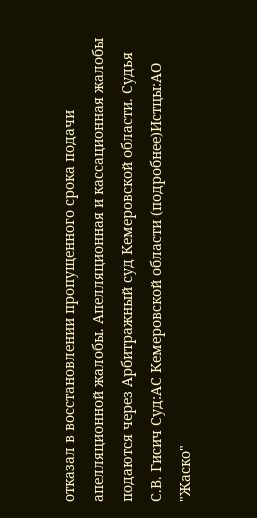отказал в восстановлении пропущенного срока подачи апелляционной жалобы. Апелляционная и кассационная жалобы подаются через Арбитражный суд Кемеровской области. Судья С.В. Гисич Суд:АС Кемеровской области (подробнее)Истцы:АО "Жаско"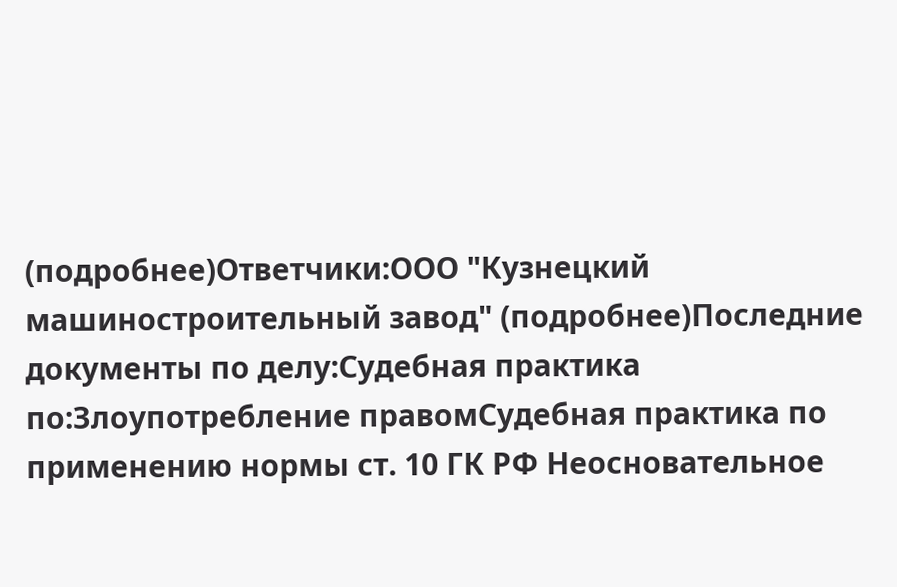(подробнее)Ответчики:ООО "Кузнецкий машиностроительный завод" (подробнее)Последние документы по делу:Судебная практика по:Злоупотребление правомСудебная практика по применению нормы ст. 10 ГК РФ Неосновательное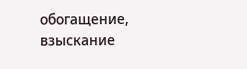обогащение, взыскание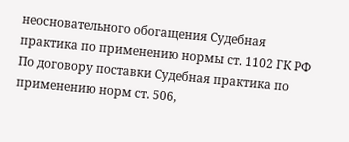неосновательного обогащения Судебная практика по применению нормы ст. 1102 ГК РФ По договору поставки Судебная практика по применению норм ст. 506,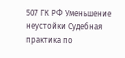507 ГК РФ Уменьшение неустойки Судебная практика по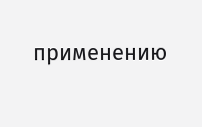применению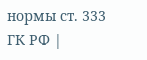нормы ст. 333 ГК РФ |